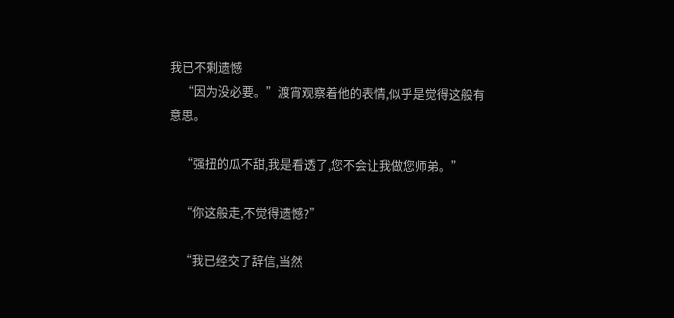我已不剩遗憾
    “因为没必要。”渡宵观察着他的表情,似乎是觉得这般有意思。

    “强扭的瓜不甜,我是看透了,您不会让我做您师弟。”

    “你这般走,不觉得遗憾?”

    “我已经交了辞信,当然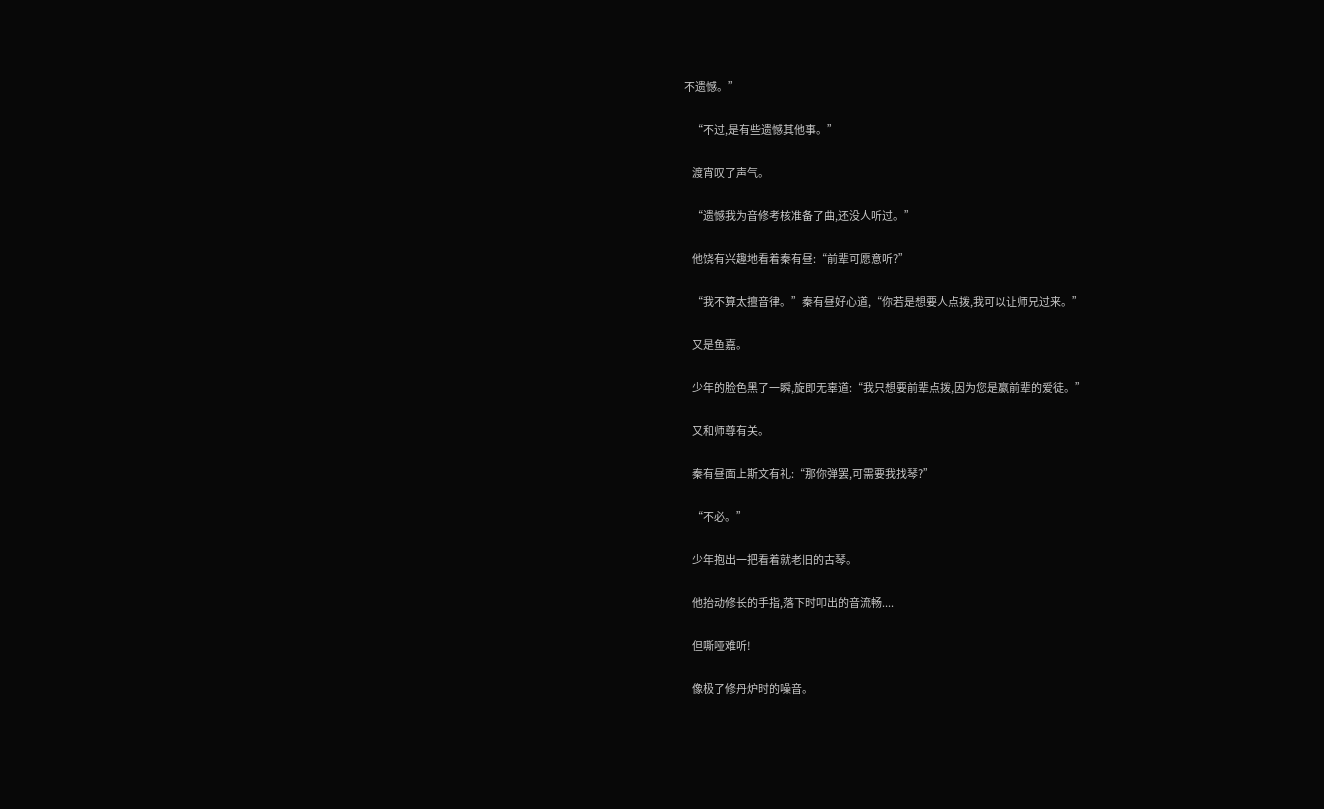不遗憾。”

    “不过,是有些遗憾其他事。”

    渡宵叹了声气。

    “遗憾我为音修考核准备了曲,还没人听过。”

    他饶有兴趣地看着秦有昼:“前辈可愿意听?”

    “我不算太擅音律。”秦有昼好心道,“你若是想要人点拨,我可以让师兄过来。”

    又是鱼嘉。

    少年的脸色黑了一瞬,旋即无辜道:“我只想要前辈点拨,因为您是嬴前辈的爱徒。”

    又和师尊有关。

    秦有昼面上斯文有礼:“那你弹罢,可需要我找琴?”

    “不必。”

    少年抱出一把看着就老旧的古琴。

    他抬动修长的手指,落下时叩出的音流畅....

    但嘶哑难听!

    像极了修丹炉时的噪音。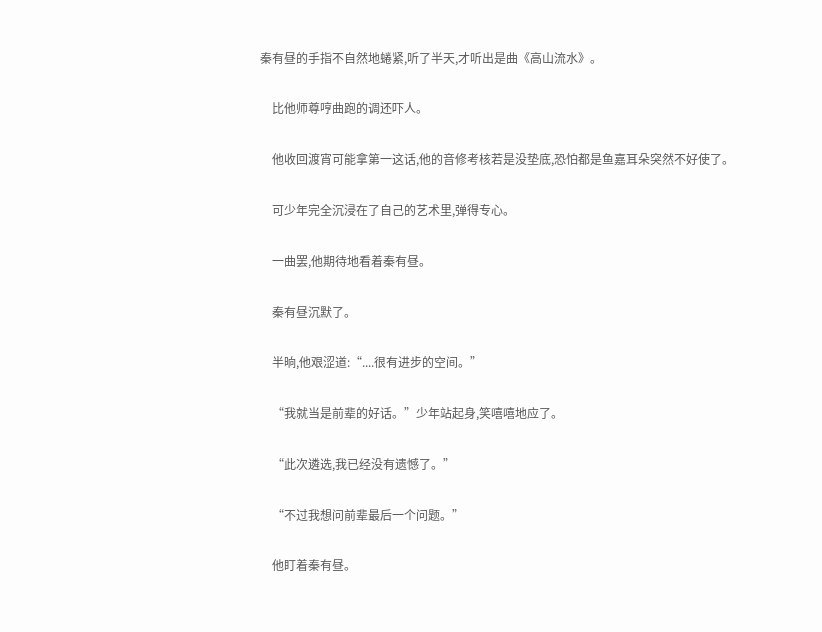秦有昼的手指不自然地蜷紧,听了半天,才听出是曲《高山流水》。

    比他师尊哼曲跑的调还吓人。

    他收回渡宵可能拿第一这话,他的音修考核若是没垫底,恐怕都是鱼嘉耳朵突然不好使了。

    可少年完全沉浸在了自己的艺术里,弹得专心。

    一曲罢,他期待地看着秦有昼。

    秦有昼沉默了。

    半晌,他艰涩道:“....很有进步的空间。”

    “我就当是前辈的好话。”少年站起身,笑嘻嘻地应了。

    “此次遴选,我已经没有遗憾了。”

    “不过我想问前辈最后一个问题。”

    他盯着秦有昼。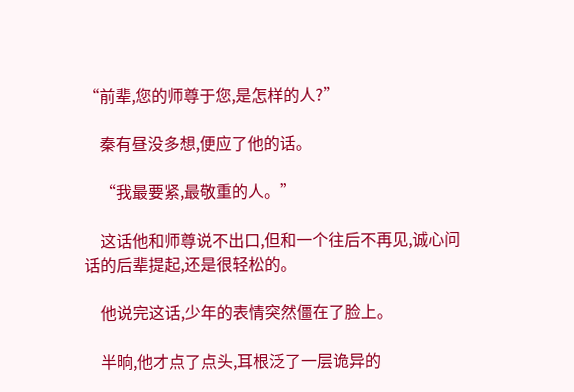“前辈,您的师尊于您,是怎样的人?”

    秦有昼没多想,便应了他的话。

    “我最要紧,最敬重的人。”

    这话他和师尊说不出口,但和一个往后不再见,诚心问话的后辈提起,还是很轻松的。

    他说完这话,少年的表情突然僵在了脸上。

    半晌,他才点了点头,耳根泛了一层诡异的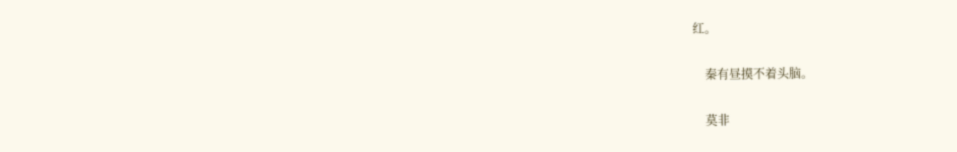红。

    秦有昼摸不着头脑。

    莫非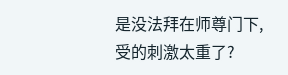是没法拜在师尊门下,受的刺激太重了?